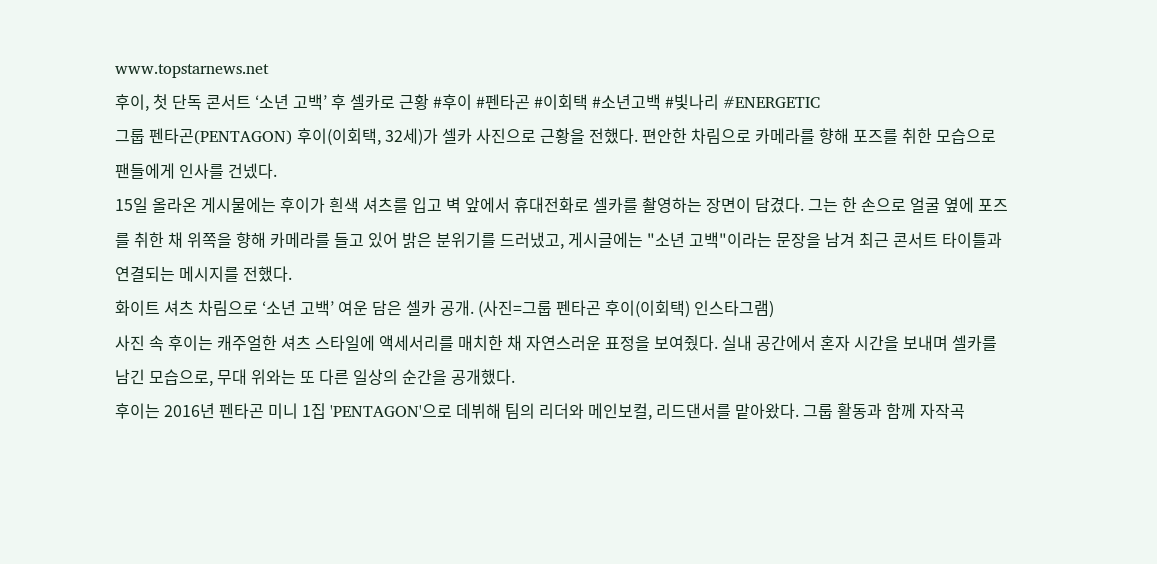www.topstarnews.net
후이, 첫 단독 콘서트 ‘소년 고백’ 후 셀카로 근황 #후이 #펜타곤 #이회택 #소년고백 #빛나리 #ENERGETIC
그룹 펜타곤(PENTAGON) 후이(이회택, 32세)가 셀카 사진으로 근황을 전했다. 편안한 차림으로 카메라를 향해 포즈를 취한 모습으로 팬들에게 인사를 건넸다.
15일 올라온 게시물에는 후이가 흰색 셔츠를 입고 벽 앞에서 휴대전화로 셀카를 촬영하는 장면이 담겼다. 그는 한 손으로 얼굴 옆에 포즈를 취한 채 위쪽을 향해 카메라를 들고 있어 밝은 분위기를 드러냈고, 게시글에는 "소년 고백"이라는 문장을 남겨 최근 콘서트 타이틀과 연결되는 메시지를 전했다.
화이트 셔츠 차림으로 ‘소년 고백’ 여운 담은 셀카 공개. (사진=그룹 펜타곤 후이(이회택) 인스타그램)
사진 속 후이는 캐주얼한 셔츠 스타일에 액세서리를 매치한 채 자연스러운 표정을 보여줬다. 실내 공간에서 혼자 시간을 보내며 셀카를 남긴 모습으로, 무대 위와는 또 다른 일상의 순간을 공개했다.
후이는 2016년 펜타곤 미니 1집 'PENTAGON'으로 데뷔해 팀의 리더와 메인보컬, 리드댄서를 맡아왔다. 그룹 활동과 함께 자작곡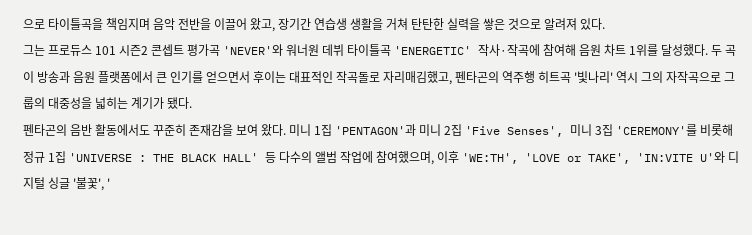으로 타이틀곡을 책임지며 음악 전반을 이끌어 왔고, 장기간 연습생 생활을 거쳐 탄탄한 실력을 쌓은 것으로 알려져 있다.
그는 프로듀스 101 시즌2 콘셉트 평가곡 'NEVER'와 워너원 데뷔 타이틀곡 'ENERGETIC' 작사·작곡에 참여해 음원 차트 1위를 달성했다. 두 곡이 방송과 음원 플랫폼에서 큰 인기를 얻으면서 후이는 대표적인 작곡돌로 자리매김했고, 펜타곤의 역주행 히트곡 '빛나리' 역시 그의 자작곡으로 그룹의 대중성을 넓히는 계기가 됐다.
펜타곤의 음반 활동에서도 꾸준히 존재감을 보여 왔다. 미니 1집 'PENTAGON'과 미니 2집 'Five Senses', 미니 3집 'CEREMONY'를 비롯해 정규 1집 'UNIVERSE : THE BLACK HALL' 등 다수의 앨범 작업에 참여했으며, 이후 'WE:TH', 'LOVE or TAKE', 'IN:VITE U'와 디지털 싱글 '불꽃', '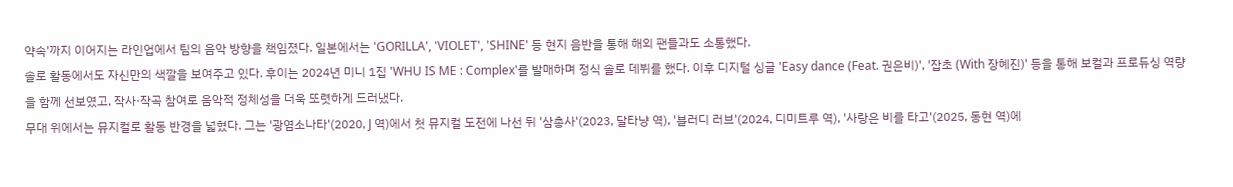약속'까지 이어지는 라인업에서 팀의 음악 방향을 책임졌다. 일본에서는 'GORILLA', 'VIOLET', 'SHINE' 등 현지 음반을 통해 해외 팬들과도 소통했다.
솔로 활동에서도 자신만의 색깔을 보여주고 있다. 후이는 2024년 미니 1집 'WHU IS ME : Complex'를 발매하며 정식 솔로 데뷔를 했다. 이후 디지털 싱글 'Easy dance (Feat. 권은비)', '잡초 (With 장혜진)' 등을 통해 보컬과 프로듀싱 역량을 함께 선보였고, 작사·작곡 참여로 음악적 정체성을 더욱 또렷하게 드러냈다.
무대 위에서는 뮤지컬로 활동 반경을 넓혔다. 그는 '광염소나타'(2020, J 역)에서 첫 뮤지컬 도전에 나선 뒤 '삼총사'(2023, 달타냥 역), '블러디 러브'(2024, 디미트루 역), '사랑은 비를 타고'(2025, 동현 역)에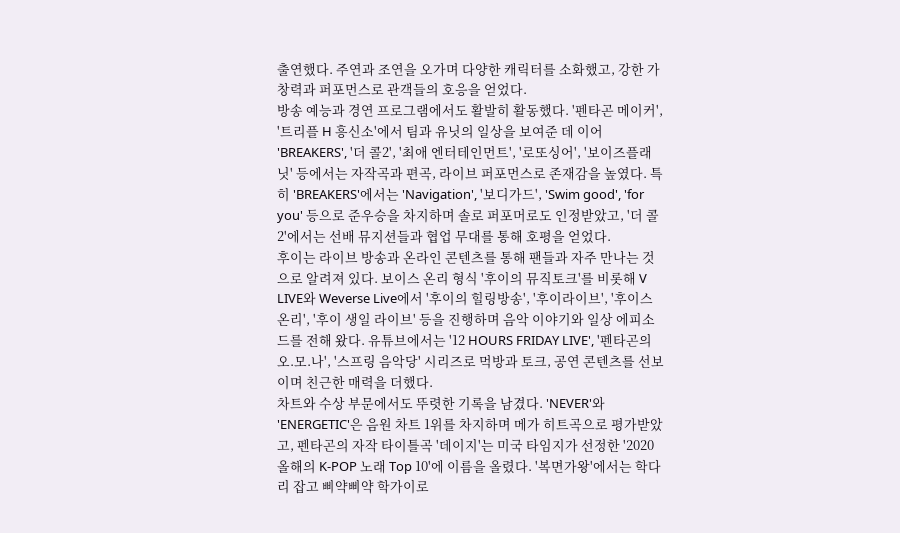출연했다. 주연과 조연을 오가며 다양한 캐릭터를 소화했고, 강한 가창력과 퍼포먼스로 관객들의 호응을 얻었다.
방송 예능과 경연 프로그램에서도 활발히 활동했다. '펜타곤 메이커', '트리플 H 흥신소'에서 팀과 유닛의 일상을 보여준 데 이어 'BREAKERS', '더 콜2', '최애 엔터테인먼트', '로또싱어', '보이즈플래닛' 등에서는 자작곡과 편곡, 라이브 퍼포먼스로 존재감을 높였다. 특히 'BREAKERS'에서는 'Navigation', '보디가드', 'Swim good', 'for you' 등으로 준우승을 차지하며 솔로 퍼포머로도 인정받았고, '더 콜2'에서는 선배 뮤지션들과 협업 무대를 통해 호평을 얻었다.
후이는 라이브 방송과 온라인 콘텐츠를 통해 팬들과 자주 만나는 것으로 알려져 있다. 보이스 온리 형식 '후이의 뮤직토크'를 비롯해 V LIVE와 Weverse Live에서 '후이의 힐링방송', '후이라이브', '후이스 온리', '후이 생일 라이브' 등을 진행하며 음악 이야기와 일상 에피소드를 전해 왔다. 유튜브에서는 '12 HOURS FRIDAY LIVE', '펜타곤의 오.모.나', '스프링 음악당' 시리즈로 먹방과 토크, 공연 콘텐츠를 선보이며 친근한 매력을 더했다.
차트와 수상 부문에서도 뚜렷한 기록을 남겼다. 'NEVER'와 'ENERGETIC'은 음원 차트 1위를 차지하며 메가 히트곡으로 평가받았고, 펜타곤의 자작 타이틀곡 '데이지'는 미국 타임지가 선정한 '2020 올해의 K-POP 노래 Top 10'에 이름을 올렸다. '복면가왕'에서는 학다리 잡고 삐약삐약 학가이로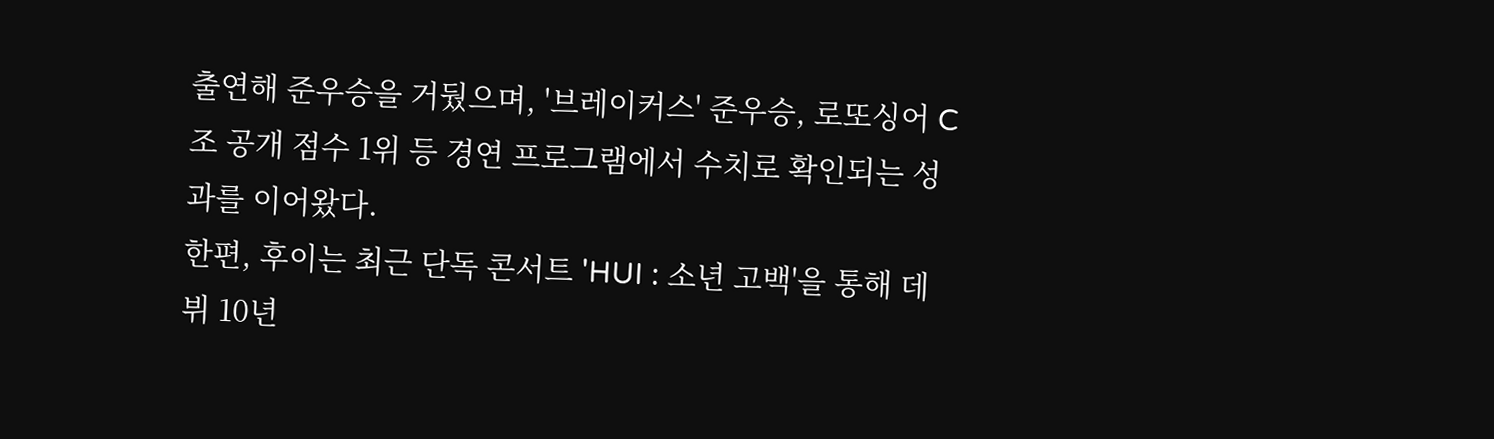출연해 준우승을 거뒀으며, '브레이커스' 준우승, 로또싱어 C조 공개 점수 1위 등 경연 프로그램에서 수치로 확인되는 성과를 이어왔다.
한편, 후이는 최근 단독 콘서트 'HUI : 소년 고백'을 통해 데뷔 10년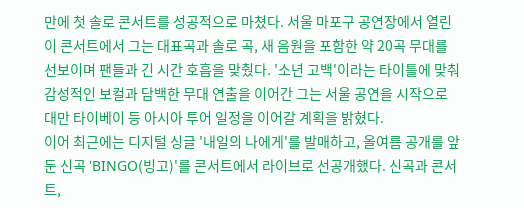만에 첫 솔로 콘서트를 성공적으로 마쳤다. 서울 마포구 공연장에서 열린 이 콘서트에서 그는 대표곡과 솔로 곡, 새 음원을 포함한 약 20곡 무대를 선보이며 팬들과 긴 시간 호흡을 맞췄다. '소년 고백'이라는 타이틀에 맞춰 감성적인 보컬과 담백한 무대 연출을 이어간 그는 서울 공연을 시작으로 대만 타이베이 등 아시아 투어 일정을 이어갈 계획을 밝혔다.
이어 최근에는 디지털 싱글 '내일의 나에게'를 발매하고, 올여름 공개를 앞둔 신곡 'BINGO(빙고)'를 콘서트에서 라이브로 선공개했다. 신곡과 콘서트,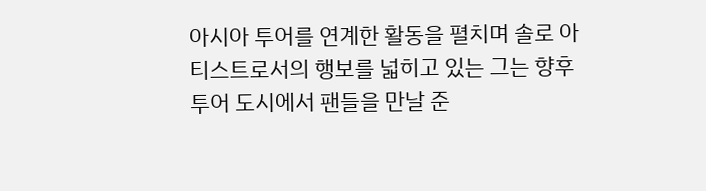아시아 투어를 연계한 활동을 펼치며 솔로 아티스트로서의 행보를 넓히고 있는 그는 향후 투어 도시에서 팬들을 만날 준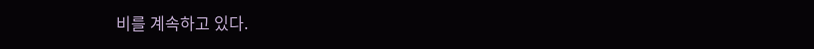비를 계속하고 있다.